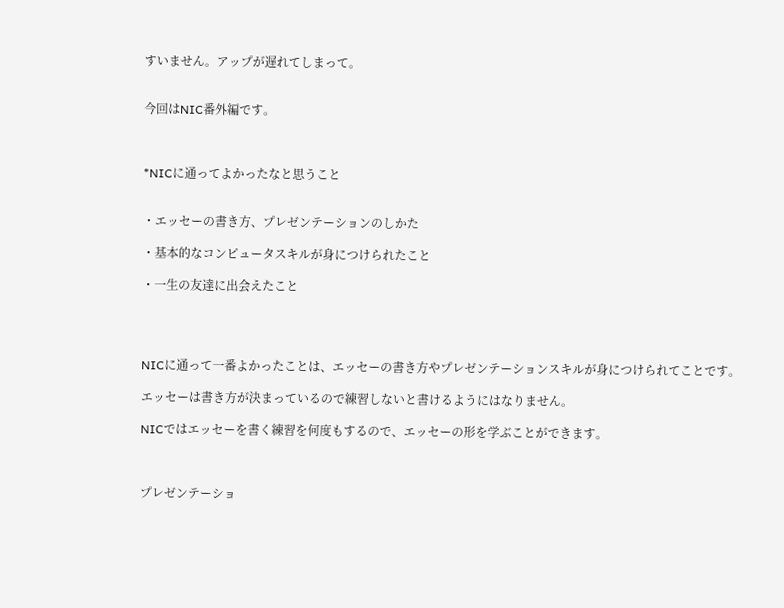すいません。アップが遅れてしまって。


今回はNIC番外編です。



*NICに通ってよかったなと思うこと


・エッセーの書き方、プレゼンテーションのしかた

・基本的なコンピュータスキルが身につけられたこと

・一生の友達に出会えたこと




NICに通って一番よかったことは、エッセーの書き方やプレゼンテーションスキルが身につけられてことです。

エッセーは書き方が決まっているので練習しないと書けるようにはなりません。

NICではエッセーを書く練習を何度もするので、エッセーの形を学ぶことができます。



プレゼンテーショ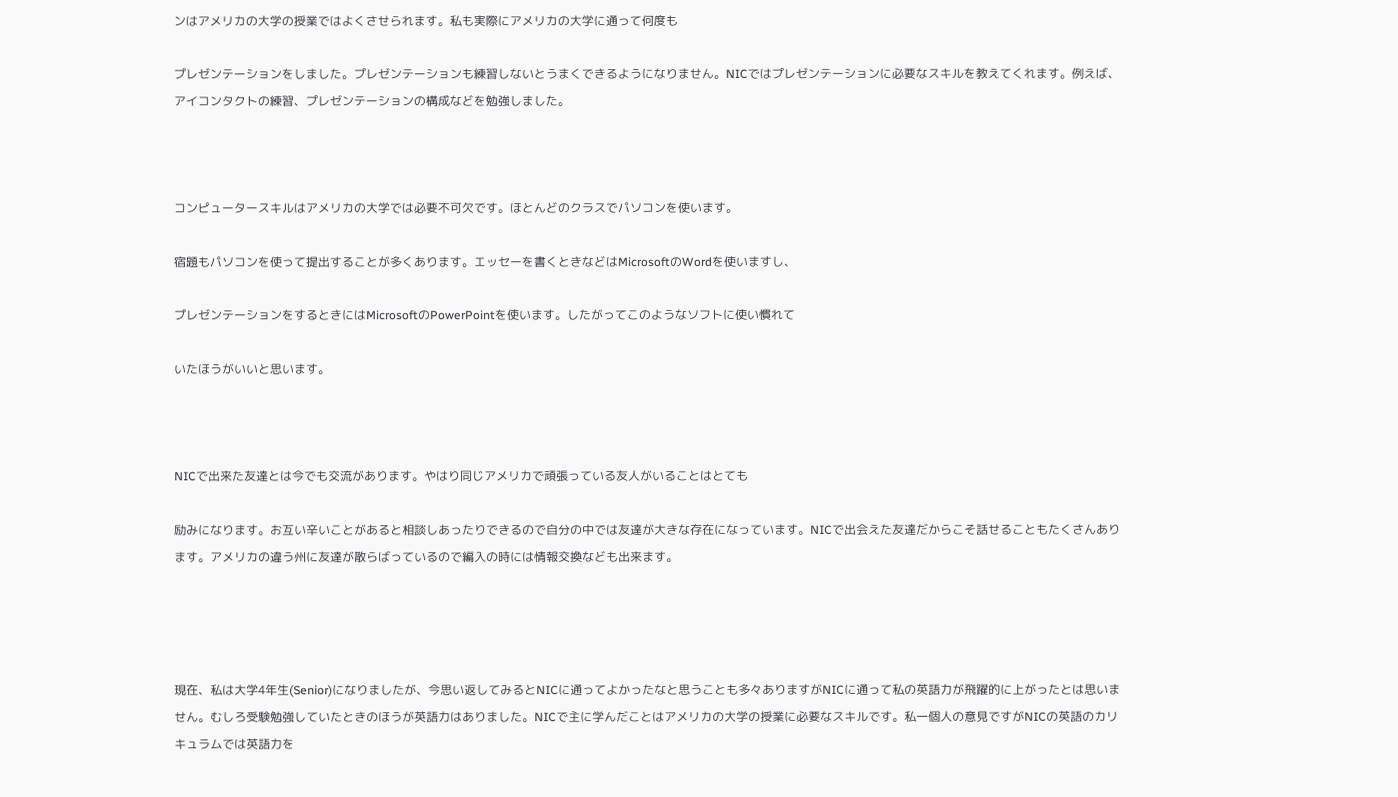ンはアメリカの大学の授業ではよくさせられます。私も実際にアメリカの大学に通って何度も

プレゼンテーションをしました。プレゼンテーションも練習しないとうまくできるようになりません。NICではプレゼンテーションに必要なスキルを教えてくれます。例えば、アイコンタクトの練習、プレゼンテーションの構成などを勉強しました。



コンピュータースキルはアメリカの大学では必要不可欠です。ほとんどのクラスでパソコンを使います。

宿題もパソコンを使って提出することが多くあります。エッセーを書くときなどはMicrosoftのWordを使いますし、

プレゼンテーションをするときにはMicrosoftのPowerPointを使います。したがってこのようなソフトに使い慣れて

いたほうがいいと思います。



NICで出来た友達とは今でも交流があります。やはり同じアメリカで頑張っている友人がいることはとても

励みになります。お互い辛いことがあると相談しあったりできるので自分の中では友達が大きな存在になっています。NICで出会えた友達だからこそ話せることもたくさんあります。アメリカの違う州に友達が散らばっているので編入の時には情報交換なども出来ます。




現在、私は大学4年生(Senior)になりましたが、今思い返してみるとNICに通ってよかったなと思うことも多々ありますがNICに通って私の英語力が飛躍的に上がったとは思いません。むしろ受験勉強していたときのほうが英語力はありました。NICで主に学んだことはアメリカの大学の授業に必要なスキルです。私一個人の意見ですがNICの英語のカリキュラムでは英語力を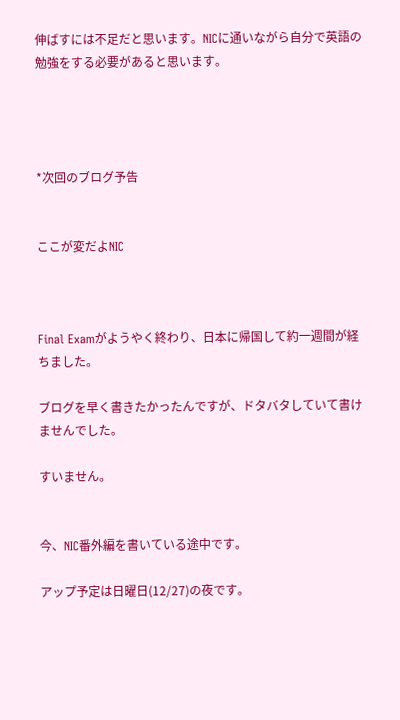伸ばすには不足だと思います。NICに通いながら自分で英語の勉強をする必要があると思います。




*次回のブログ予告


ここが変だよNIC



Final Examがようやく終わり、日本に帰国して約一週間が経ちました。

ブログを早く書きたかったんですが、ドタバタしていて書けませんでした。

すいません。


今、NIC番外編を書いている途中です。

アップ予定は日曜日(12/27)の夜です。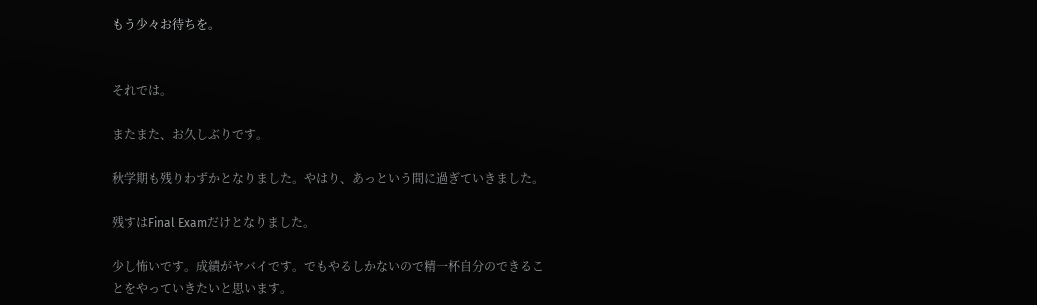もう少々お待ちを。


それでは。

またまた、お久しぶりです。

秋学期も残りわずかとなりました。やはり、あっという間に過ぎていきました。

残すはFinal Examだけとなりました。

少し怖いです。成績がヤバイです。でもやるしかないので精一杯自分のできることをやっていきたいと思います。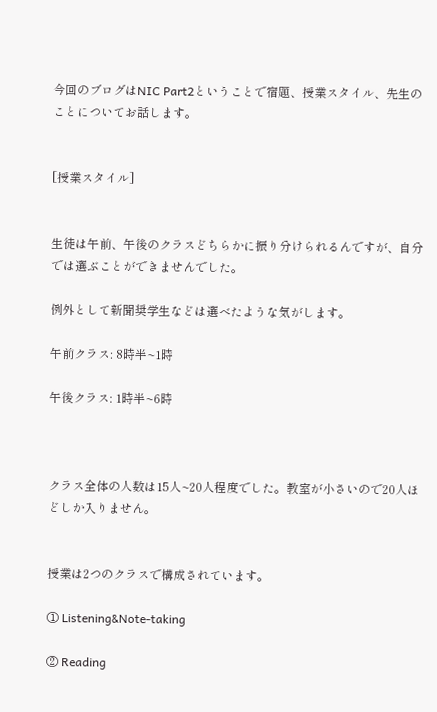今回のブログはNIC Part2ということで宿題、授業スタイル、先生のことについてお話します。


[授業スタイル]


生徒は午前、午後のクラスどちらかに振り分けられるんですが、自分では選ぶことができませんでした。

例外として新聞奨学生などは選べたような気がします。

午前クラス: 8時半~1時

午後クラス: 1時半~6時



クラス全体の人数は15人~20人程度でした。教室が小さいので20人ほどしか入りません。


授業は2つのクラスで構成されています。

① Listening&Note-taking

② Reading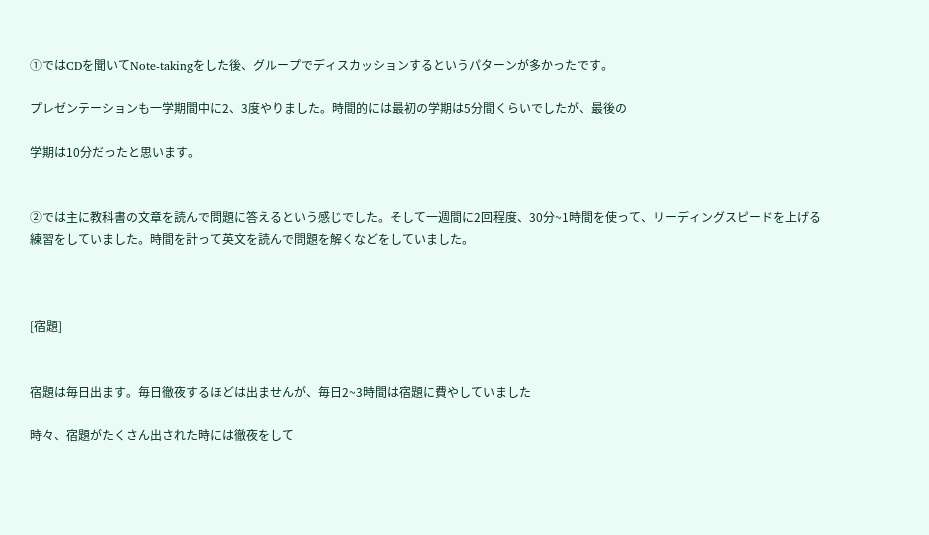①ではCDを聞いてNote-takingをした後、グループでディスカッションするというパターンが多かったです。

プレゼンテーションも一学期間中に2、3度やりました。時間的には最初の学期は5分間くらいでしたが、最後の

学期は10分だったと思います。


②では主に教科書の文章を読んで問題に答えるという感じでした。そして一週間に2回程度、30分~1時間を使って、リーディングスピードを上げる練習をしていました。時間を計って英文を読んで問題を解くなどをしていました。



[宿題]


宿題は毎日出ます。毎日徹夜するほどは出ませんが、毎日2~3時間は宿題に費やしていました

時々、宿題がたくさん出された時には徹夜をして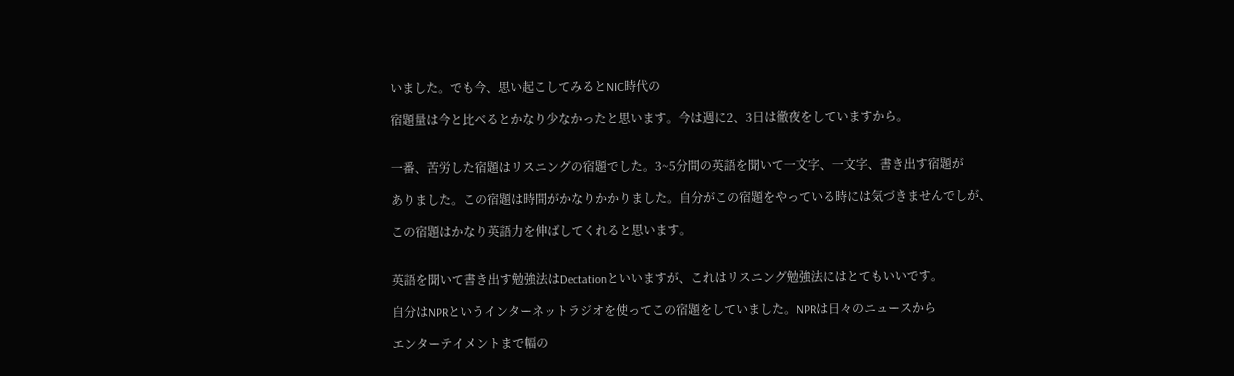いました。でも今、思い起こしてみるとNIC時代の

宿題量は今と比べるとかなり少なかったと思います。今は週に2、3日は徹夜をしていますから。


一番、苦労した宿題はリスニングの宿題でした。3~5分間の英語を聞いて一文字、一文字、書き出す宿題が

ありました。この宿題は時間がかなりかかりました。自分がこの宿題をやっている時には気づきませんでしが、

この宿題はかなり英語力を伸ばしてくれると思います。


英語を聞いて書き出す勉強法はDectationといいますが、これはリスニング勉強法にはとてもいいです。

自分はNPRというインターネットラジオを使ってこの宿題をしていました。NPRは日々のニュースから

エンターテイメントまで幅の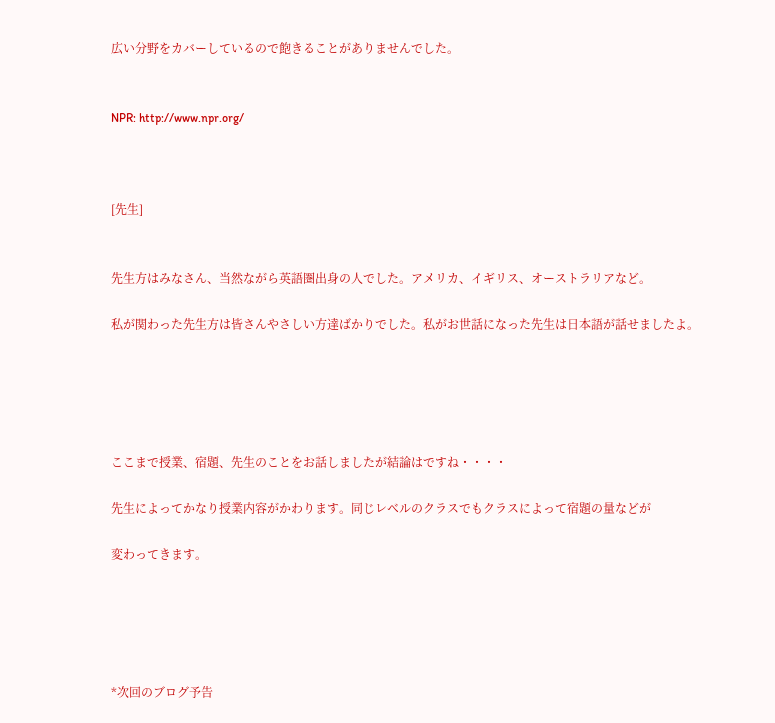広い分野をカバーしているので飽きることがありませんでした。


NPR: http://www.npr.org/



[先生]


先生方はみなさん、当然ながら英語圏出身の人でした。アメリカ、イギリス、オーストラリアなど。

私が関わった先生方は皆さんやさしい方達ばかりでした。私がお世話になった先生は日本語が話せましたよ。





ここまで授業、宿題、先生のことをお話しましたが結論はですね・・・・

先生によってかなり授業内容がかわります。同じレベルのクラスでもクラスによって宿題の量などが

変わってきます。





*次回のブログ予告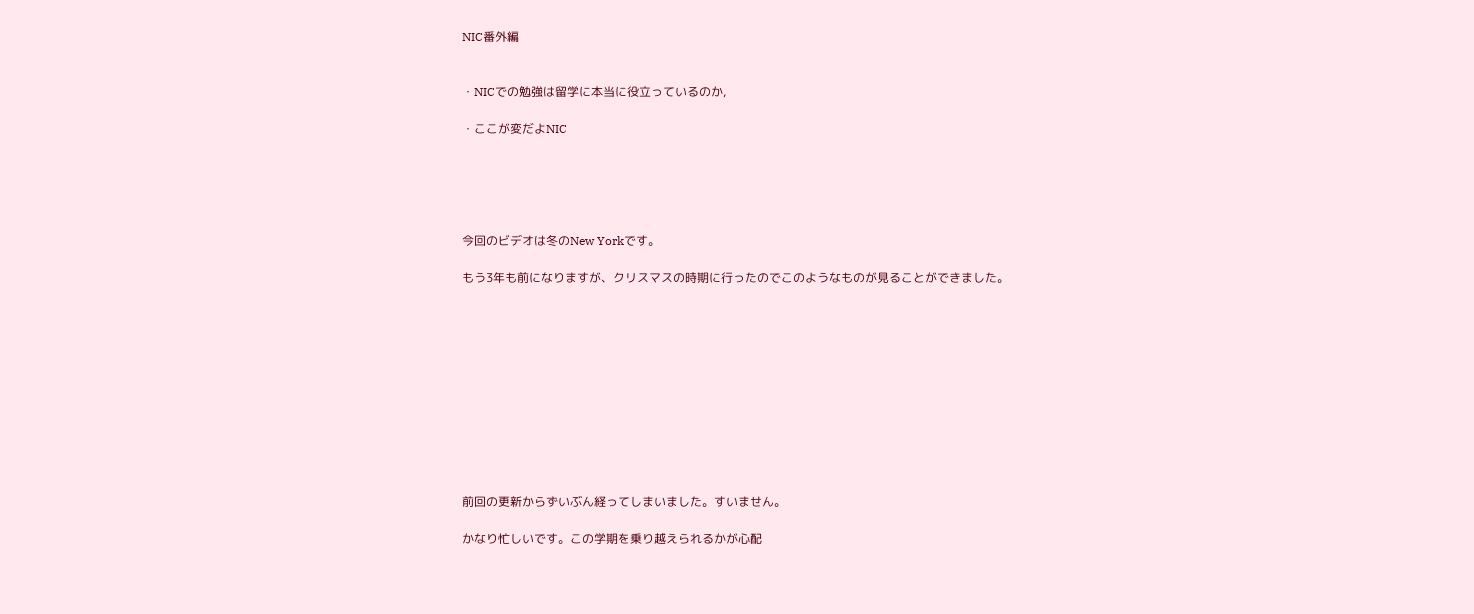NIC番外編


・NICでの勉強は留学に本当に役立っているのか,

・ここが変だよNIC





今回のビデオは冬のNew Yorkです。

もう3年も前になりますが、クリスマスの時期に行ったのでこのようなものが見ることができました。











前回の更新からずいぶん経ってしまいました。すいません。

かなり忙しいです。この学期を乗り越えられるかが心配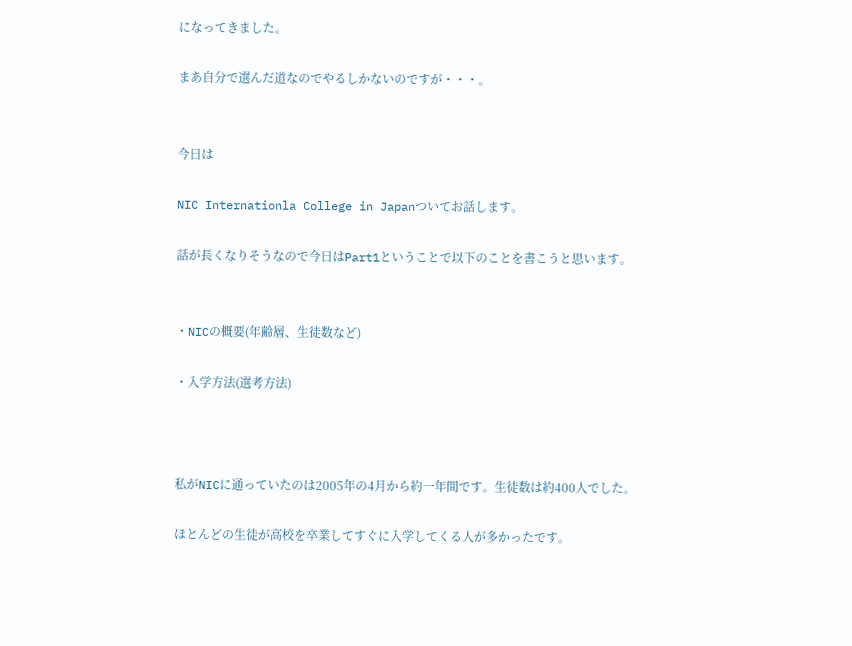になってきました。

まあ自分で選んだ道なのでやるしかないのですが・・・。


今日は

NIC Internationla College in Japanついてお話します。

話が長くなりそうなので今日はPart1ということで以下のことを書こうと思います。


・NICの概要(年齢層、生徒数など)

・入学方法(選考方法)



私がNICに通っていたのは2005年の4月から約一年間です。生徒数は約400人でした。

ほとんどの生徒が高校を卒業してすぐに入学してくる人が多かったです。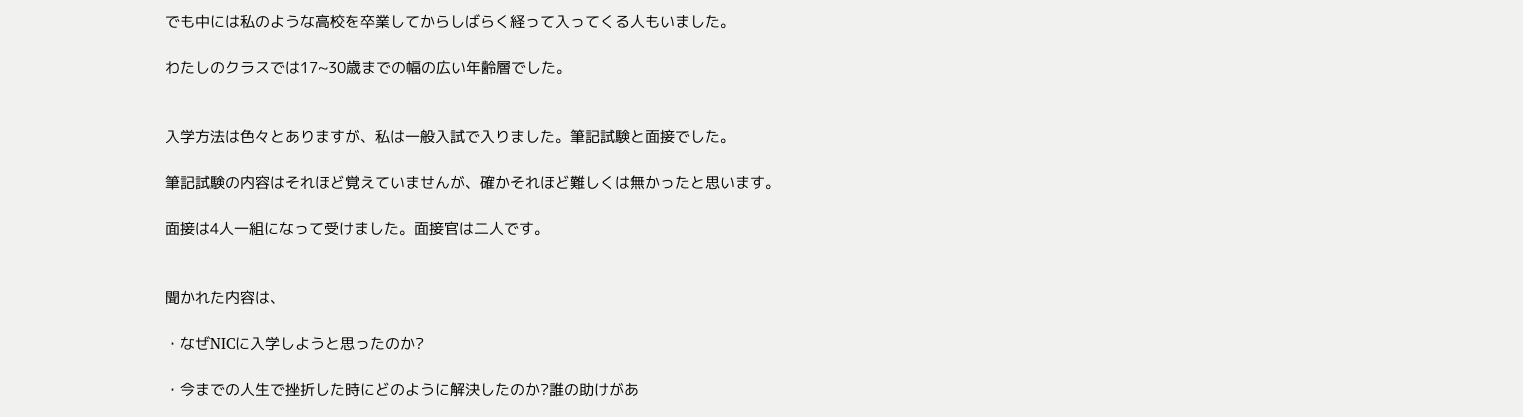でも中には私のような高校を卒業してからしばらく経って入ってくる人もいました。

わたしのクラスでは17~30歳までの幅の広い年齢層でした。


入学方法は色々とありますが、私は一般入試で入りました。筆記試験と面接でした。

筆記試験の内容はそれほど覚えていませんが、確かそれほど難しくは無かったと思います。

面接は4人一組になって受けました。面接官は二人です。


聞かれた内容は、

・なぜNICに入学しようと思ったのか?

・今までの人生で挫折した時にどのように解決したのか?誰の助けがあ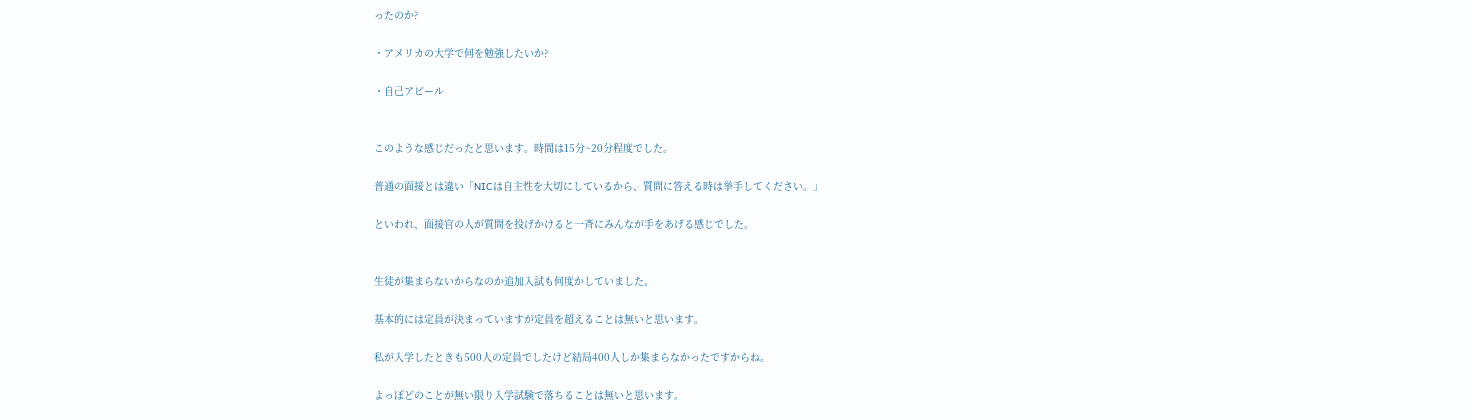ったのか?

・アメリカの大学で何を勉強したいか?

・自己アピール


このような感じだったと思います。時間は15分~20分程度でした。

普通の面接とは違い「NICは自主性を大切にしているから、質問に答える時は挙手してください。」

といわれ、面接官の人が質問を投げかけると一斉にみんなが手をあげる感じでした。


生徒が集まらないからなのか追加入試も何度かしていました。

基本的には定員が決まっていますが定員を超えることは無いと思います。

私が入学したときも500人の定員でしたけど結局400人しか集まらなかったですからね。

よっぽどのことが無い限り入学試験で落ちることは無いと思います。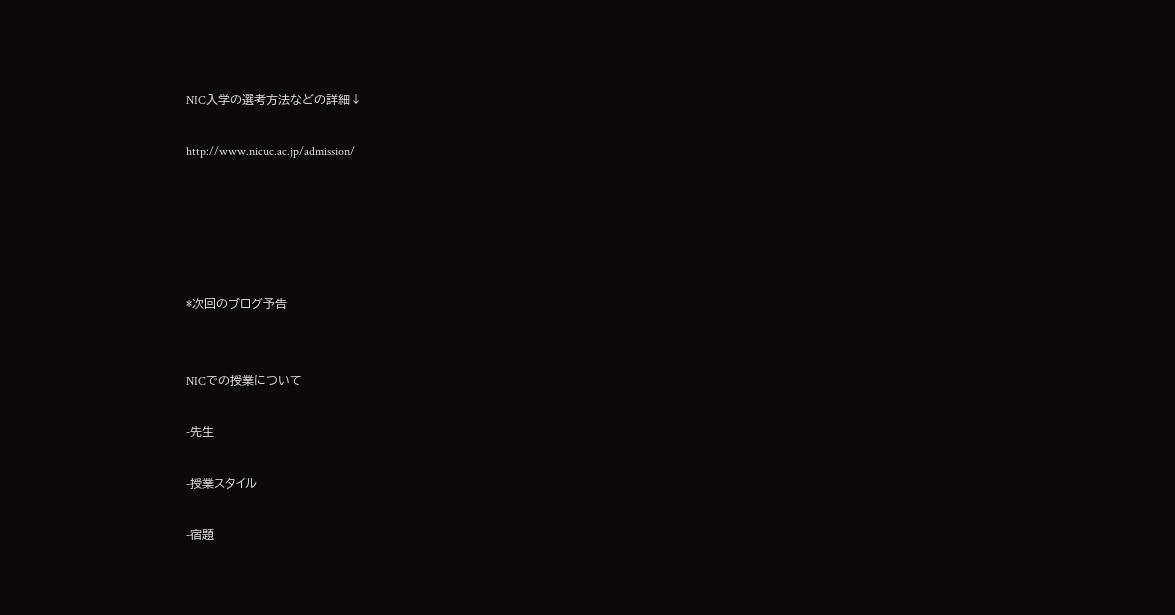NIC入学の選考方法などの詳細↓

http://www.nicuc.ac.jp/admission/





*次回のブログ予告


NICでの授業について

-先生

-授業スタイル

-宿題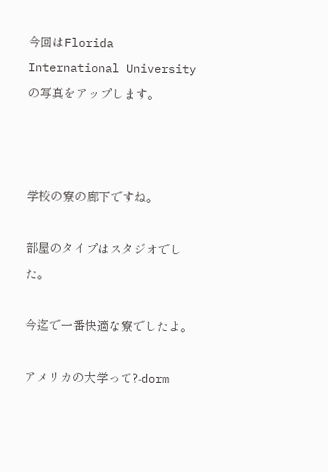今回はFlorida International Universityの写真をアップします。



学校の寮の廊下ですね。

部屋のタイプはスタジオでした。

今迄で一番快適な寮でしたよ。

アメリカの大学って?-dorm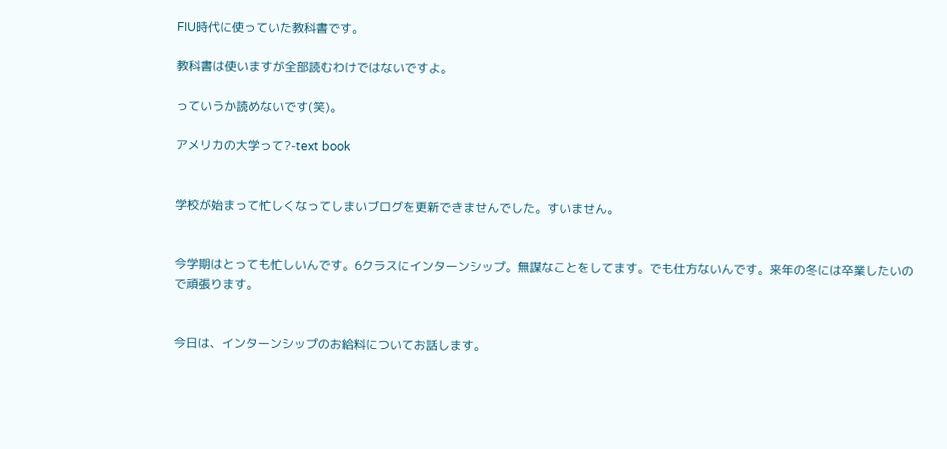FIU時代に使っていた教科書です。

教科書は使いますが全部読むわけではないですよ。

っていうか読めないです(笑)。

アメリカの大学って?-text book


学校が始まって忙しくなってしまいブログを更新できませんでした。すいません。


今学期はとっても忙しいんです。6クラスにインターンシップ。無謀なことをしてます。でも仕方ないんです。来年の冬には卒業したいので頑張ります。


今日は、インターンシップのお給料についてお話します。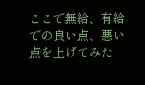ここで無給、有給での良い点、悪い点を上げてみた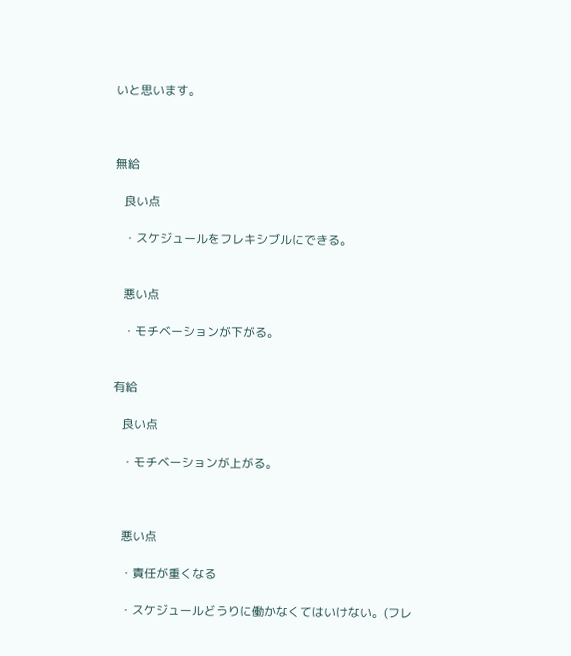いと思います。



無給

   良い点

   ・スケジュールをフレキシブルにできる。


   悪い点

   ・モチベーションが下がる。


有給

   良い点

   ・モチベーションが上がる。



   悪い点

   ・責任が重くなる

   ・スケジュールどうりに働かなくてはいけない。(フレ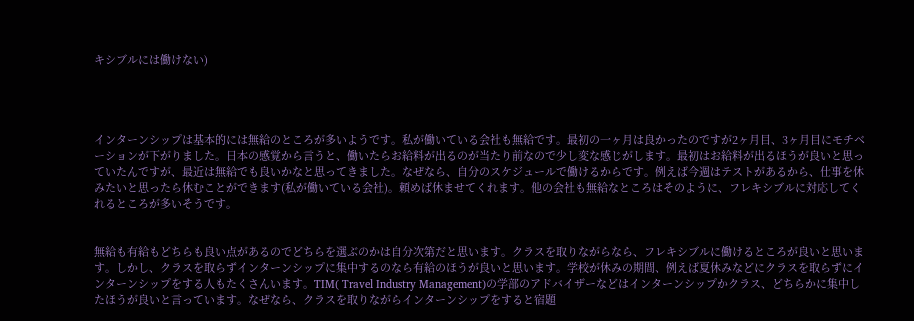キシブルには働けない)




インターンシップは基本的には無給のところが多いようです。私が働いている会社も無給です。最初の一ヶ月は良かったのですが2ヶ月目、3ヶ月目にモチベーションが下がりました。日本の感覚から言うと、働いたらお給料が出るのが当たり前なので少し変な感じがします。最初はお給料が出るほうが良いと思っていたんですが、最近は無給でも良いかなと思ってきました。なぜなら、自分のスケジュールで働けるからです。例えば今週はテストがあるから、仕事を休みたいと思ったら休むことができます(私が働いている会社)。頼めば休ませてくれます。他の会社も無給なところはそのように、フレキシブルに対応してくれるところが多いそうです。


無給も有給もどちらも良い点があるのでどちらを選ぶのかは自分次第だと思います。クラスを取りながらなら、フレキシブルに働けるところが良いと思います。しかし、クラスを取らずインターンシップに集中するのなら有給のほうが良いと思います。学校が休みの期間、例えば夏休みなどにクラスを取らずにインターンシップをする人もたくさんいます。TIM( Travel Industry Management)の学部のアドバイザーなどはインターンシップかクラス、どちらかに集中したほうが良いと言っています。なぜなら、クラスを取りながらインターンシップをすると宿題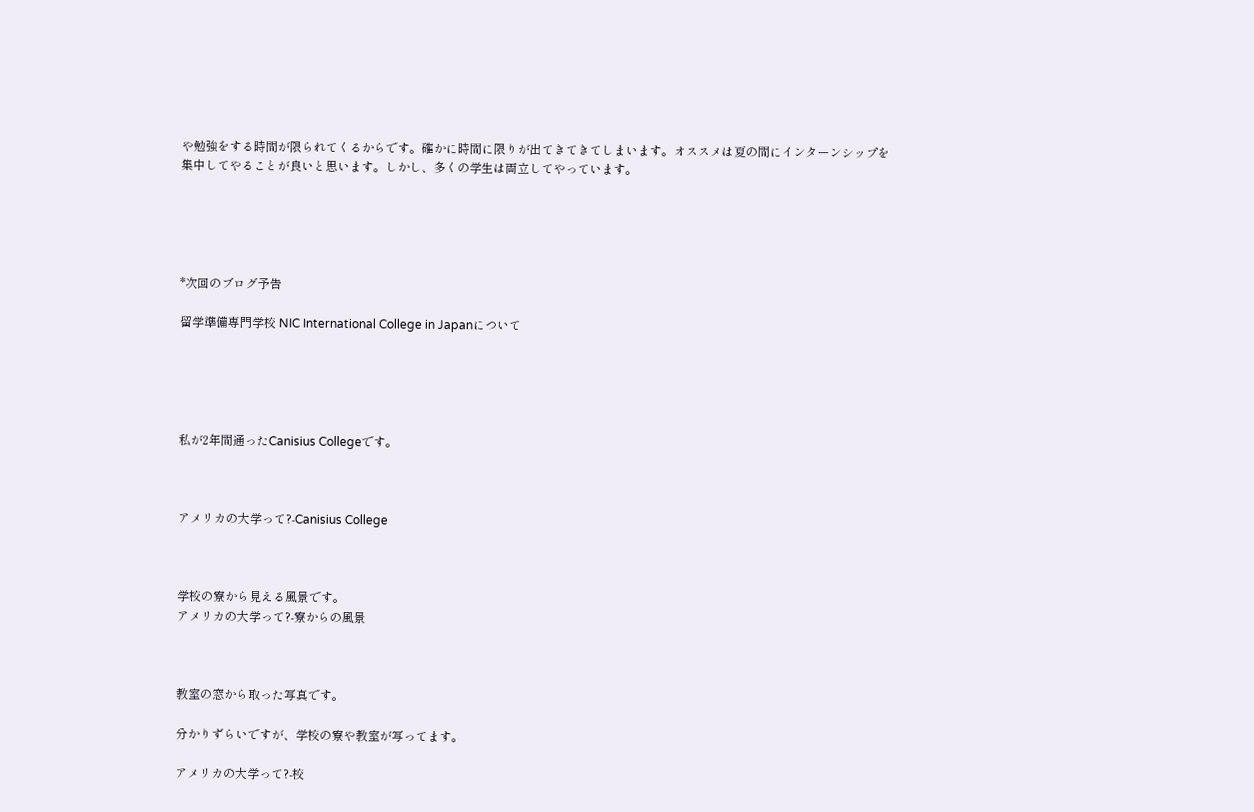や勉強をする時間が限られてくるからです。確かに時間に限りが出てきてきてしまいます。オススメは夏の間にインターンシップを集中してやることが良いと思います。しかし、多くの学生は両立してやっています。





*次回のブログ予告

留学準備専門学校 NIC International College in Japanについて





私が2年間通ったCanisius Collegeです。



アメリカの大学って?-Canisius College



学校の寮から見える風景です。
アメリカの大学って?-寮からの風景



教室の窓から取った写真です。

分かりずらいですが、学校の寮や教室が写ってます。

アメリカの大学って?-校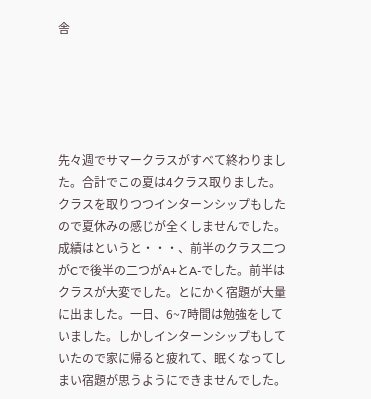舎





先々週でサマークラスがすべて終わりました。合計でこの夏は4クラス取りました。クラスを取りつつインターンシップもしたので夏休みの感じが全くしませんでした。成績はというと・・・、前半のクラス二つがCで後半の二つがA+とA-でした。前半はクラスが大変でした。とにかく宿題が大量に出ました。一日、6~7時間は勉強をしていました。しかしインターンシップもしていたので家に帰ると疲れて、眠くなってしまい宿題が思うようにできませんでした。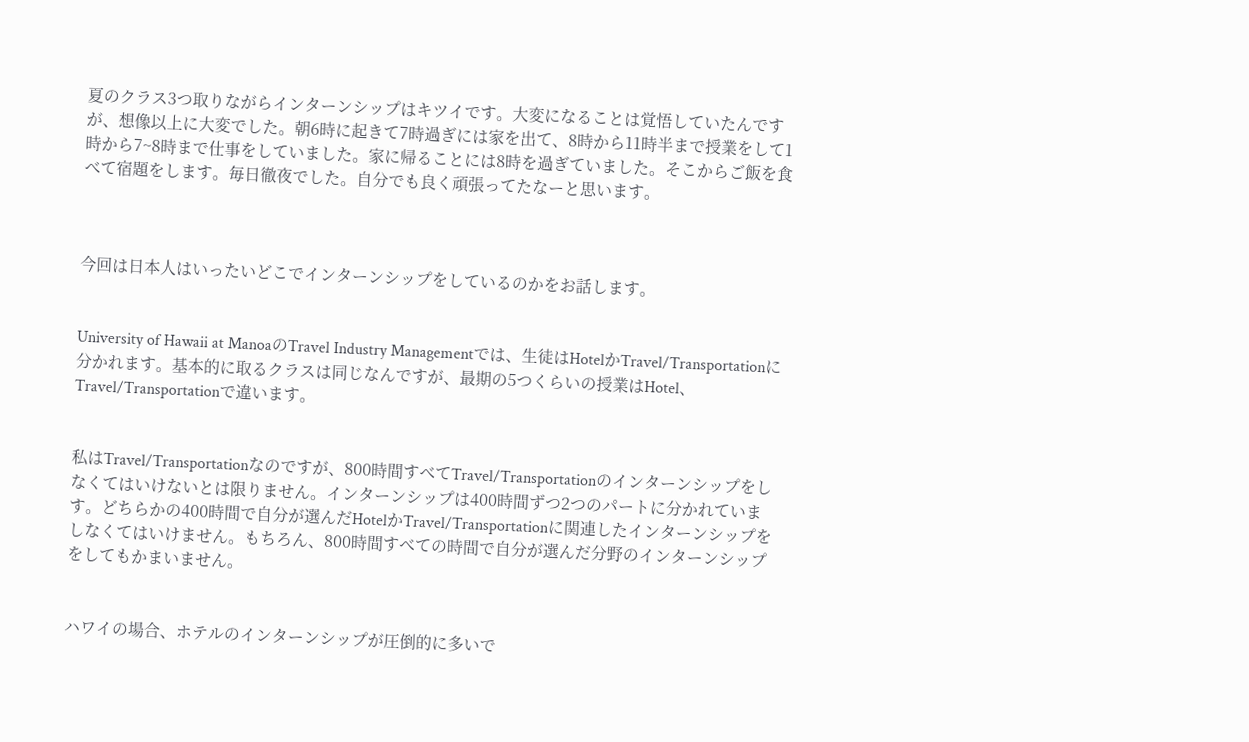夏のクラス3つ取りながらインターンシップはキツイです。大変になることは覚悟していたんですが、想像以上に大変でした。朝6時に起きて7時過ぎには家を出て、8時から11時半まで授業をして1時から7~8時まで仕事をしていました。家に帰ることには8時を過ぎていました。そこからご飯を食べて宿題をします。毎日徹夜でした。自分でも良く頑張ってたなーと思います。



今回は日本人はいったいどこでインターンシップをしているのかをお話します。


University of Hawaii at ManoaのTravel Industry Managementでは、生徒はHotelかTravel/Transportationに分かれます。基本的に取るクラスは同じなんですが、最期の5つくらいの授業はHotel、Travel/Transportationで違います。


私はTravel/Transportationなのですが、800時間すべてTravel/Transportationのインターンシップをしなくてはいけないとは限りません。インターンシップは400時間ずつ2つのパートに分かれています。どちらかの400時間で自分が選んだHotelかTravel/Transportationに関連したインターンシップをしなくてはいけません。もちろん、800時間すべての時間で自分が選んだ分野のインターンシップをしてもかまいません。


ハワイの場合、ホテルのインターンシップが圧倒的に多いで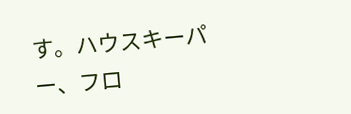す。ハウスキーパー、フロ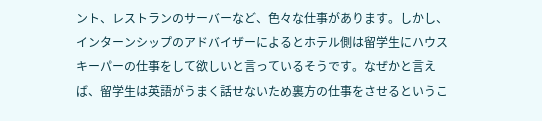ント、レストランのサーバーなど、色々な仕事があります。しかし、インターンシップのアドバイザーによるとホテル側は留学生にハウスキーパーの仕事をして欲しいと言っているそうです。なぜかと言えば、留学生は英語がうまく話せないため裏方の仕事をさせるというこ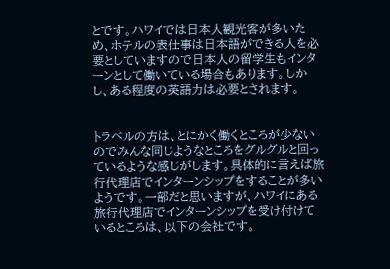とです。ハワイでは日本人観光客が多いため、ホテルの表仕事は日本語ができる人を必要としていますので日本人の留学生もインターンとして働いている場合もあります。しかし、ある程度の英語力は必要とされます。


トラベルの方は、とにかく働くところが少ないのでみんな同じようなところをグルグルと回っているような感じがします。具体的に言えば旅行代理店でインターンシップをすることが多いようです。一部だと思いますが、ハワイにある旅行代理店でインターンシップを受け付けているところは、以下の会社です。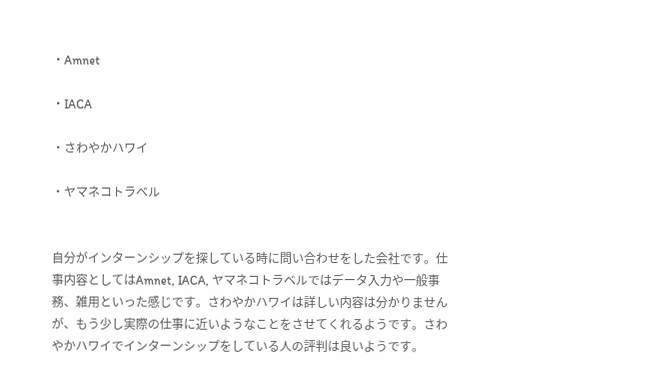・Amnet

・IACA

・さわやかハワイ

・ヤマネコトラベル


自分がインターンシップを探している時に問い合わせをした会社です。仕事内容としてはAmnet, IACA, ヤマネコトラベルではデータ入力や一般事務、雑用といった感じです。さわやかハワイは詳しい内容は分かりませんが、もう少し実際の仕事に近いようなことをさせてくれるようです。さわやかハワイでインターンシップをしている人の評判は良いようです。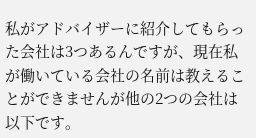私がアドバイザーに紹介してもらった会社は3つあるんですが、現在私が働いている会社の名前は教えることができませんが他の2つの会社は以下です。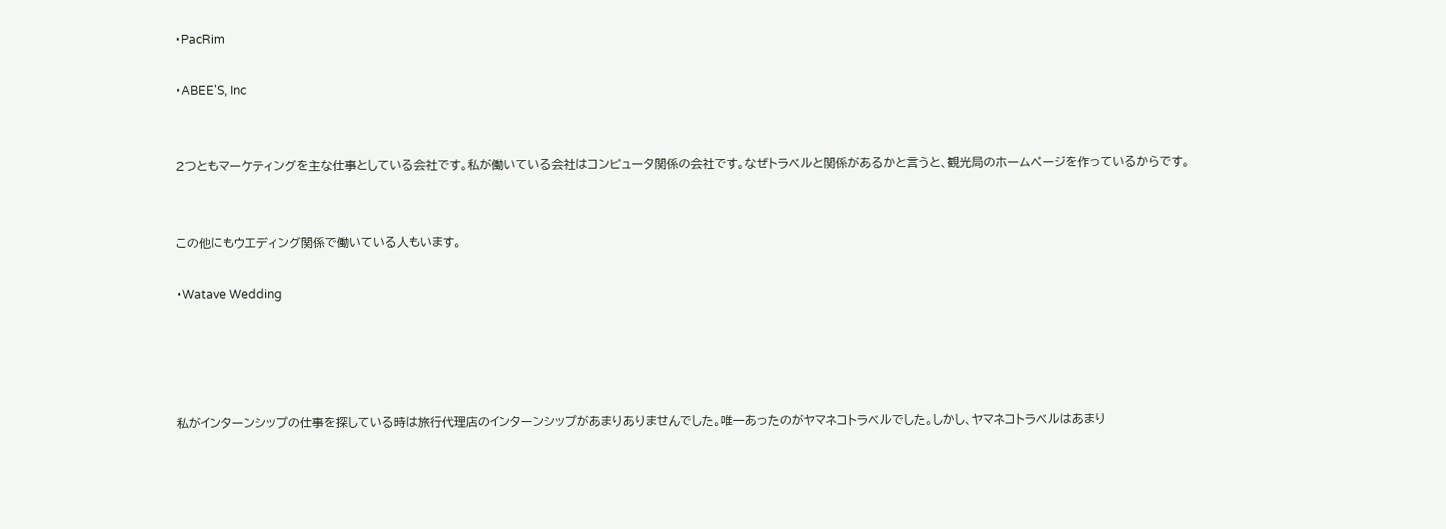・PacRim

・ABEE'S, Inc


2つともマーケティングを主な仕事としている会社です。私が働いている会社はコンピュータ関係の会社です。なぜトラベルと関係があるかと言うと、観光局のホームページを作っているからです。


この他にもウエディング関係で働いている人もいます。

・Watave Wedding




私がインターンシップの仕事を探している時は旅行代理店のインターンシップがあまりありませんでした。唯一あったのがヤマネコトラベルでした。しかし、ヤマネコトラベルはあまり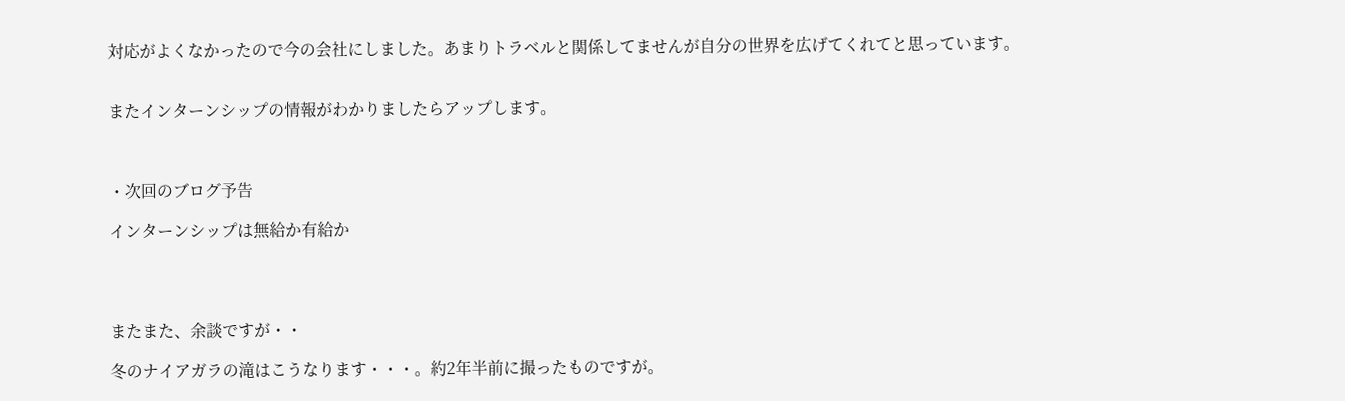対応がよくなかったので今の会社にしました。あまりトラベルと関係してませんが自分の世界を広げてくれてと思っています。


またインターンシップの情報がわかりましたらアップします。



・次回のブログ予告

インターンシップは無給か有給か




またまた、余談ですが・・

冬のナイアガラの滝はこうなります・・・。約2年半前に撮ったものですが。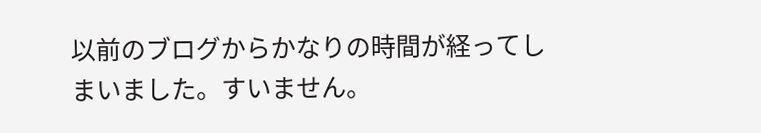以前のブログからかなりの時間が経ってしまいました。すいません。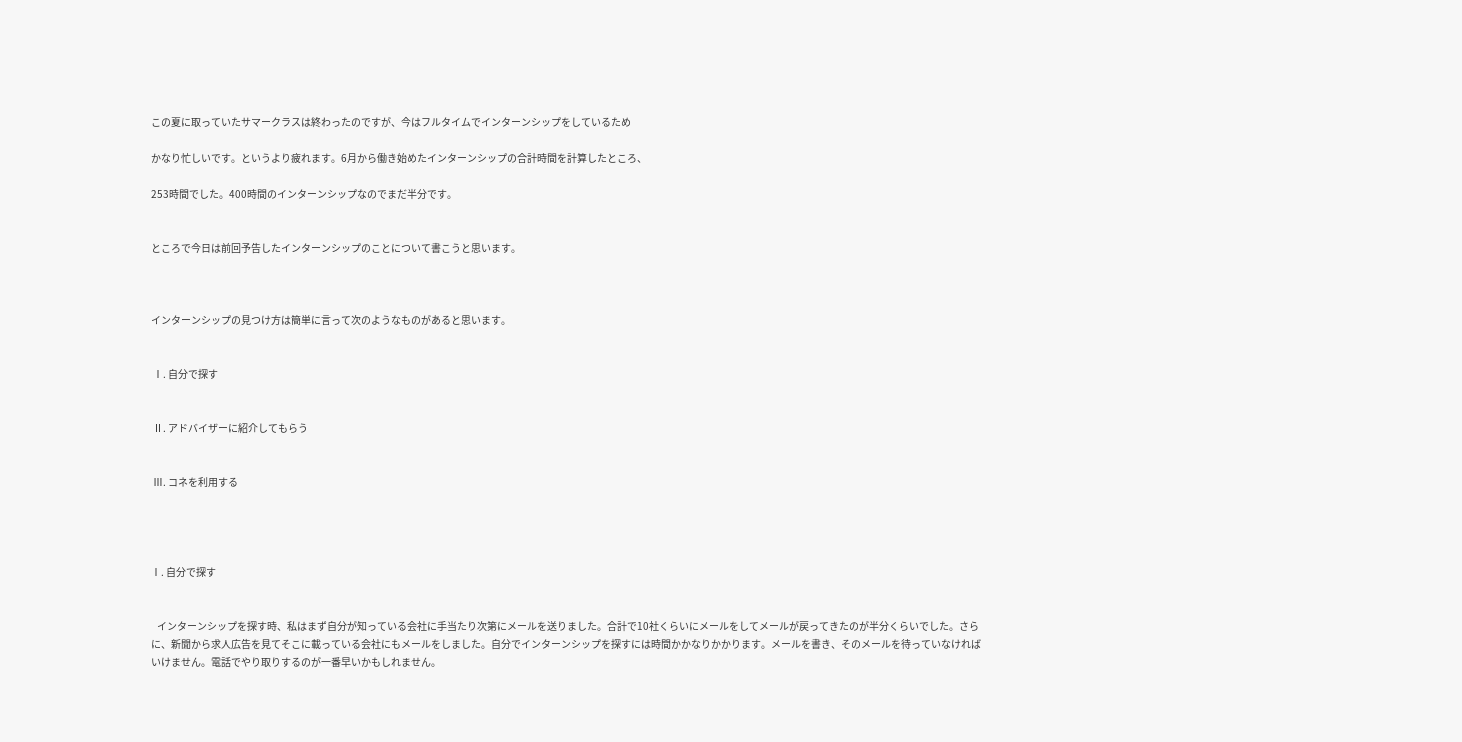この夏に取っていたサマークラスは終わったのですが、今はフルタイムでインターンシップをしているため

かなり忙しいです。というより疲れます。6月から働き始めたインターンシップの合計時間を計算したところ、

253時間でした。400時間のインターンシップなのでまだ半分です。


ところで今日は前回予告したインターンシップのことについて書こうと思います。



インターンシップの見つけ方は簡単に言って次のようなものがあると思います。


 Ⅰ. 自分で探す


 Ⅱ. アドバイザーに紹介してもらう


 Ⅲ. コネを利用する




Ⅰ. 自分で探す


   インターンシップを探す時、私はまず自分が知っている会社に手当たり次第にメールを送りました。合計で10社くらいにメールをしてメールが戻ってきたのが半分くらいでした。さらに、新聞から求人広告を見てそこに載っている会社にもメールをしました。自分でインターンシップを探すには時間かかなりかかります。メールを書き、そのメールを待っていなければいけません。電話でやり取りするのが一番早いかもしれません。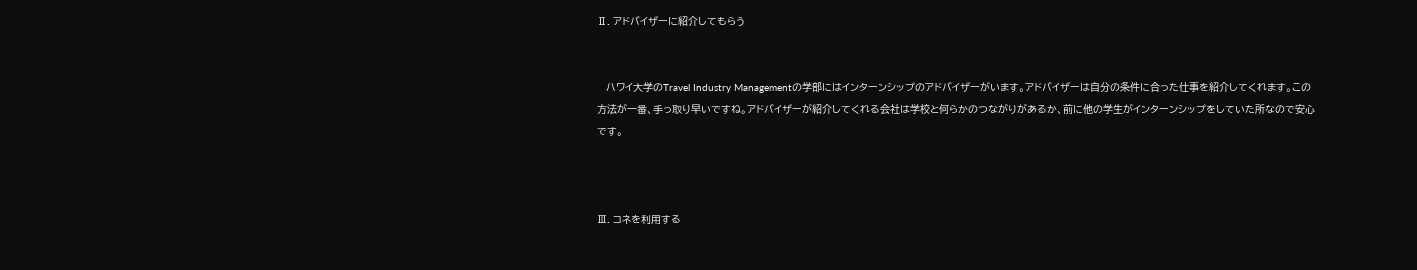Ⅱ. アドバイザーに紹介してもらう


   ハワイ大学のTravel Industry Managementの学部にはインターンシップのアドバイザーがいます。アドバイザーは自分の条件に合った仕事を紹介してくれます。この方法が一番、手っ取り早いですね。アドバイザーが紹介してくれる会社は学校と何らかのつながりがあるか、前に他の学生がインターンシップをしていた所なので安心です。



Ⅲ. コネを利用する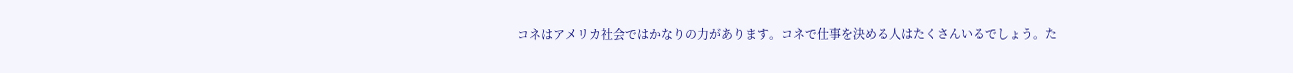コネはアメリカ社会ではかなりの力があります。コネで仕事を決める人はたくさんいるでしょう。た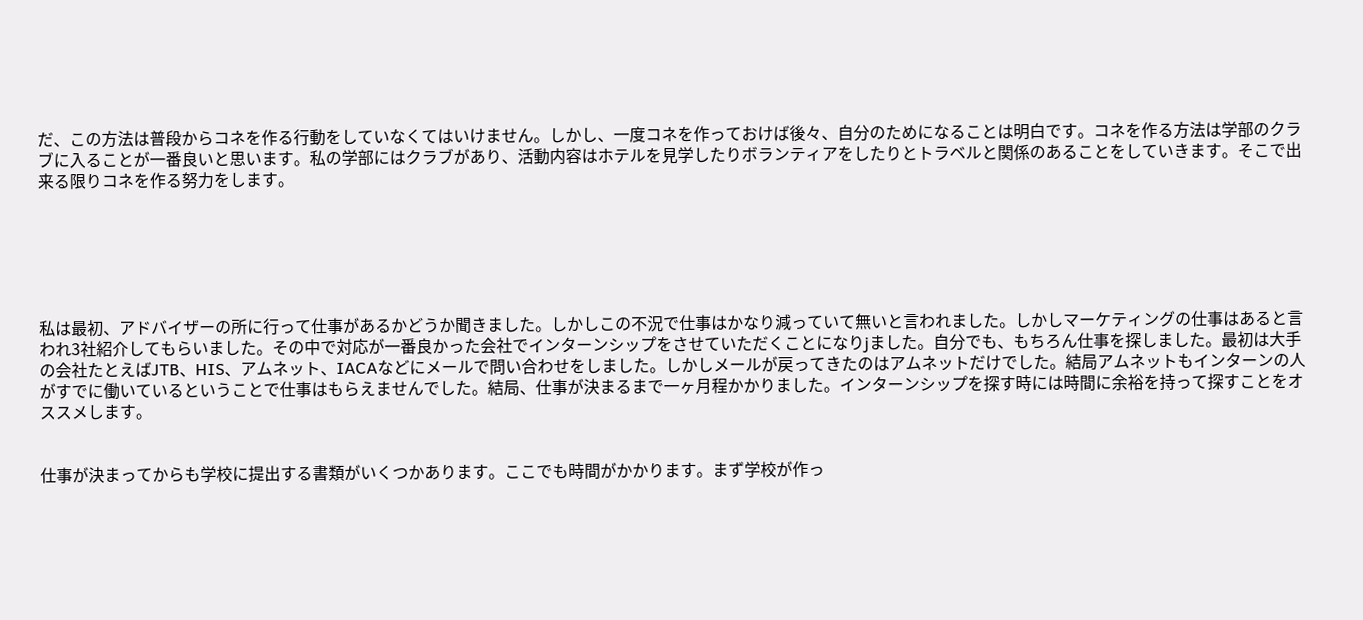だ、この方法は普段からコネを作る行動をしていなくてはいけません。しかし、一度コネを作っておけば後々、自分のためになることは明白です。コネを作る方法は学部のクラブに入ることが一番良いと思います。私の学部にはクラブがあり、活動内容はホテルを見学したりボランティアをしたりとトラベルと関係のあることをしていきます。そこで出来る限りコネを作る努力をします。






私は最初、アドバイザーの所に行って仕事があるかどうか聞きました。しかしこの不況で仕事はかなり減っていて無いと言われました。しかしマーケティングの仕事はあると言われ3社紹介してもらいました。その中で対応が一番良かった会社でインターンシップをさせていただくことになりjました。自分でも、もちろん仕事を探しました。最初は大手の会社たとえばJTB、HIS、アムネット、IACAなどにメールで問い合わせをしました。しかしメールが戻ってきたのはアムネットだけでした。結局アムネットもインターンの人がすでに働いているということで仕事はもらえませんでした。結局、仕事が決まるまで一ヶ月程かかりました。インターンシップを探す時には時間に余裕を持って探すことをオススメします。


仕事が決まってからも学校に提出する書類がいくつかあります。ここでも時間がかかります。まず学校が作っ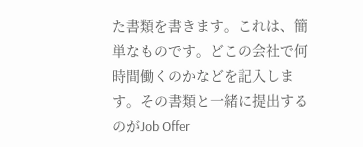た書類を書きます。これは、簡単なものです。どこの会社で何時間働くのかなどを記入します。その書類と一緒に提出するのがJob Offer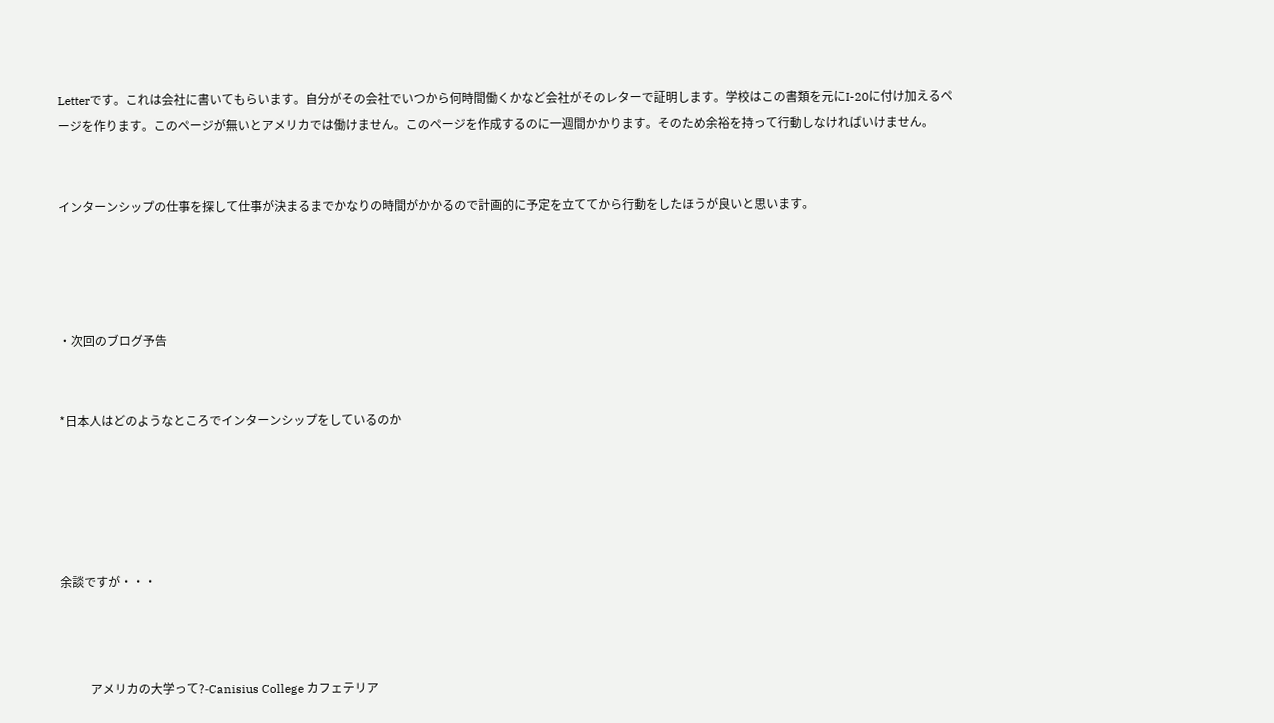Letterです。これは会社に書いてもらいます。自分がその会社でいつから何時間働くかなど会社がそのレターで証明します。学校はこの書類を元にI-20に付け加えるページを作ります。このページが無いとアメリカでは働けません。このページを作成するのに一週間かかります。そのため余裕を持って行動しなければいけません。


インターンシップの仕事を探して仕事が決まるまでかなりの時間がかかるので計画的に予定を立ててから行動をしたほうが良いと思います。




・次回のブログ予告


*日本人はどのようなところでインターンシップをしているのか





余談ですが・・・



          アメリカの大学って?-Canisius College カフェテリア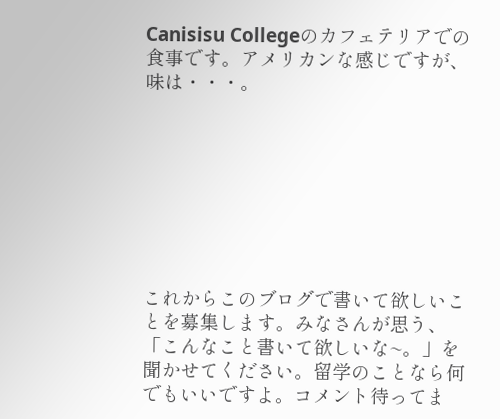Canisisu Collegeのカフェテリアでの食事です。アメリカンな感じですが、味は・・・。








これからこのブログで書いて欲しいことを募集します。みなさんが思う、「こんなこと書いて欲しいな~。」を聞かせてください。留学のことなら何でもいいですよ。コメント待ってま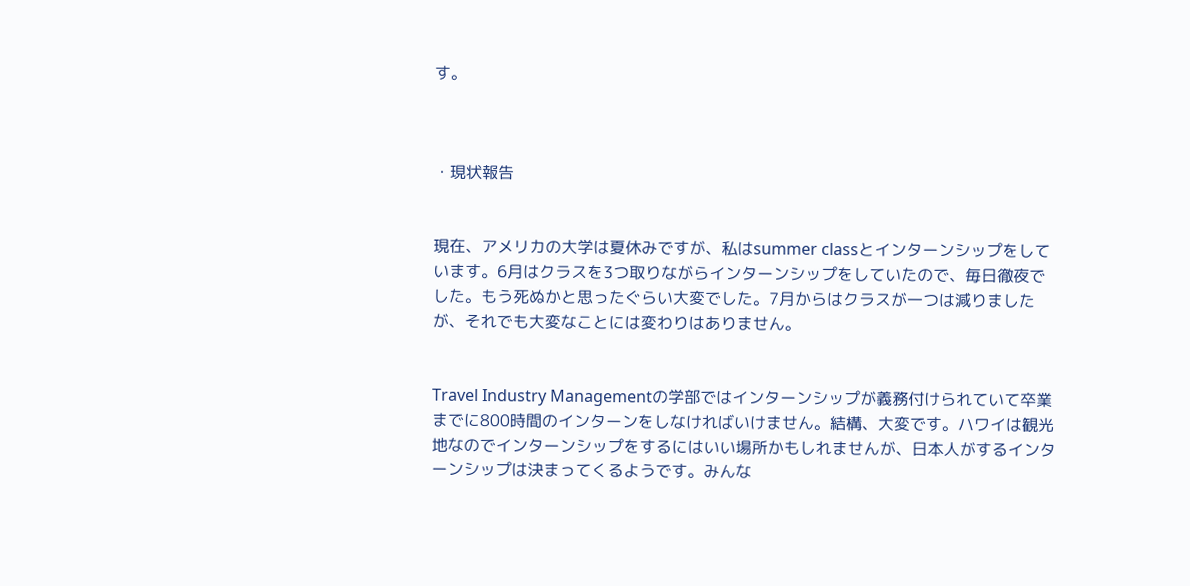す。



・現状報告


現在、アメリカの大学は夏休みですが、私はsummer classとインターンシップをしています。6月はクラスを3つ取りながらインターンシップをしていたので、毎日徹夜でした。もう死ぬかと思ったぐらい大変でした。7月からはクラスが一つは減りましたが、それでも大変なことには変わりはありません。


Travel Industry Managementの学部ではインターンシップが義務付けられていて卒業までに800時間のインターンをしなければいけません。結構、大変です。ハワイは観光地なのでインターンシップをするにはいい場所かもしれませんが、日本人がするインターンシップは決まってくるようです。みんな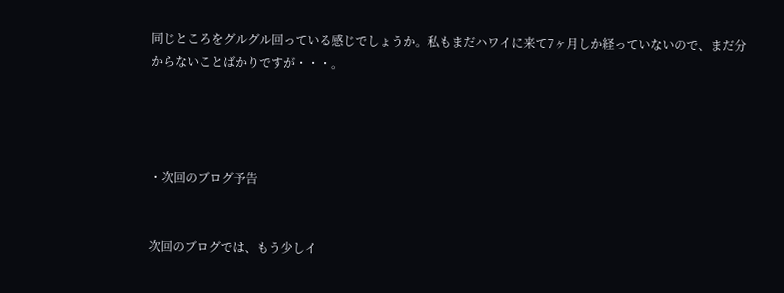同じところをグルグル回っている感じでしょうか。私もまだハワイに来て7ヶ月しか経っていないので、まだ分からないことばかりですが・・・。




・次回のブログ予告


次回のブログでは、もう少しイ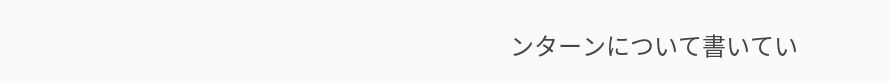ンターンについて書いてい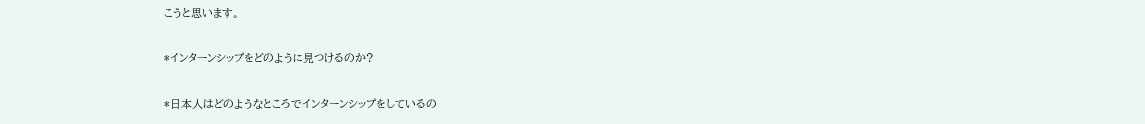こうと思います。

*インターンシップをどのように見つけるのか?

*日本人はどのようなところでインターンシップをしているの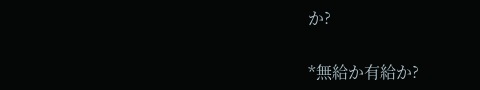か?

*無給か有給か?